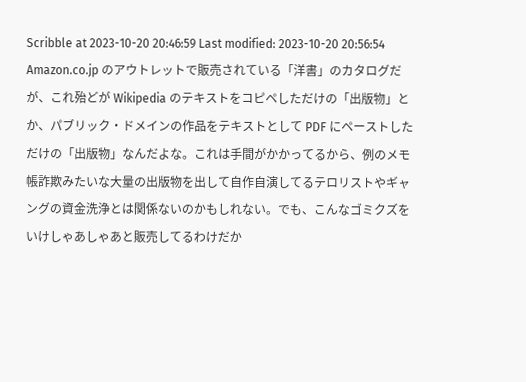Scribble at 2023-10-20 20:46:59 Last modified: 2023-10-20 20:56:54
Amazon.co.jp のアウトレットで販売されている「洋書」のカタログだが、これ殆どが Wikipedia のテキストをコピペしただけの「出版物」とか、パブリック・ドメインの作品をテキストとして PDF にペーストしただけの「出版物」なんだよな。これは手間がかかってるから、例のメモ帳詐欺みたいな大量の出版物を出して自作自演してるテロリストやギャングの資金洗浄とは関係ないのかもしれない。でも、こんなゴミクズをいけしゃあしゃあと販売してるわけだか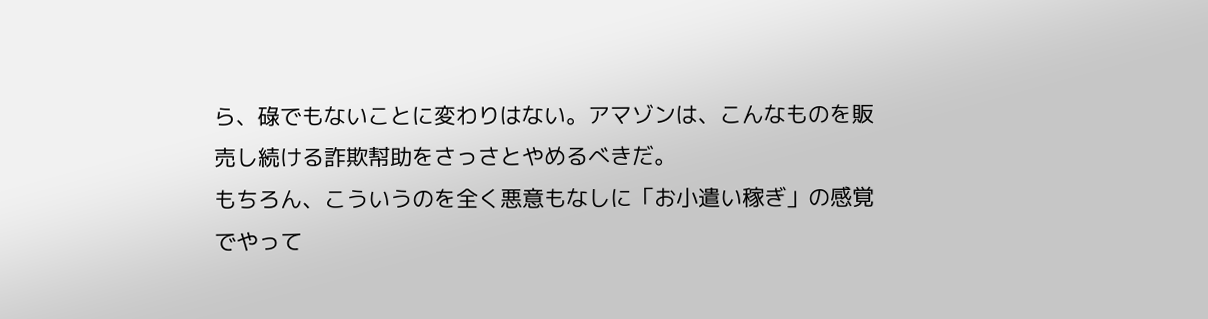ら、碌でもないことに変わりはない。アマゾンは、こんなものを販売し続ける詐欺幇助をさっさとやめるべきだ。
もちろん、こういうのを全く悪意もなしに「お小遣い稼ぎ」の感覚でやって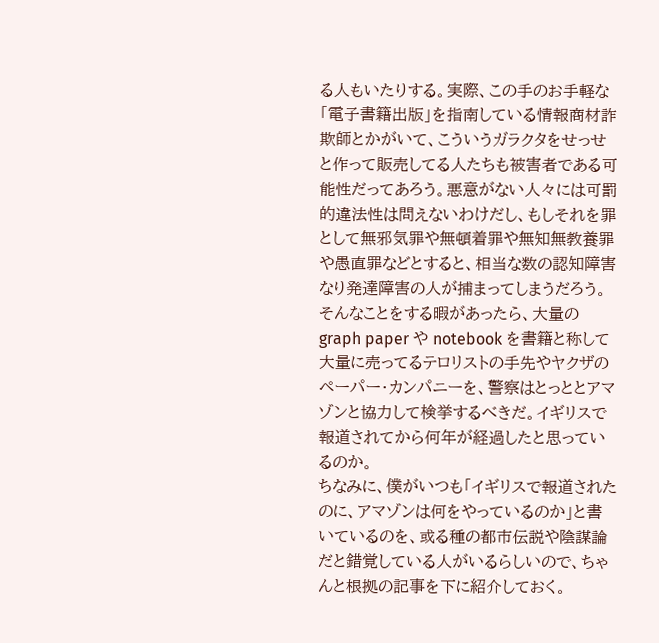る人もいたりする。実際、この手のお手軽な「電子書籍出版」を指南している情報商材詐欺師とかがいて、こういうガラクタをせっせと作って販売してる人たちも被害者である可能性だってあろう。悪意がない人々には可罰的違法性は問えないわけだし、もしそれを罪として無邪気罪や無頓着罪や無知無教養罪や愚直罪などとすると、相当な数の認知障害なり発達障害の人が捕まってしまうだろう。そんなことをする暇があったら、大量の graph paper や notebook を書籍と称して大量に売ってるテロリストの手先やヤクザのペーパー・カンパニーを、警察はとっととアマゾンと協力して検挙するべきだ。イギリスで報道されてから何年が経過したと思っているのか。
ちなみに、僕がいつも「イギリスで報道されたのに、アマゾンは何をやっているのか」と書いているのを、或る種の都市伝説や陰謀論だと錯覚している人がいるらしいので、ちゃんと根拠の記事を下に紹介しておく。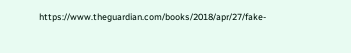https://www.theguardian.com/books/2018/apr/27/fake-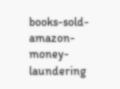books-sold-amazon-money-laundering